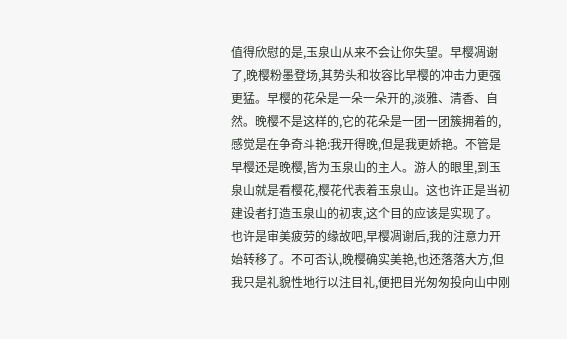值得欣慰的是,玉泉山从来不会让你失望。早樱凋谢了,晚樱粉墨登场,其势头和妆容比早樱的冲击力更强更猛。早樱的花朵是一朵一朵开的,淡雅、清香、自然。晚樱不是这样的,它的花朵是一团一团簇拥着的,感觉是在争奇斗艳:我开得晚,但是我更娇艳。不管是早樱还是晚樱,皆为玉泉山的主人。游人的眼里,到玉泉山就是看樱花,樱花代表着玉泉山。这也许正是当初建设者打造玉泉山的初衷,这个目的应该是实现了。
也许是审美疲劳的缘故吧,早樱凋谢后,我的注意力开始转移了。不可否认,晚樱确实美艳,也还落落大方,但我只是礼貌性地行以注目礼,便把目光匆匆投向山中刚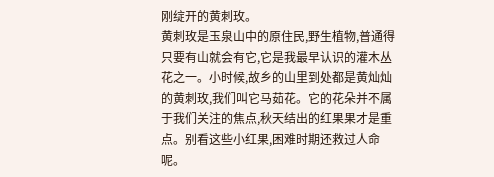刚绽开的黄刺玫。
黄刺玫是玉泉山中的原住民,野生植物,普通得只要有山就会有它,它是我最早认识的灌木丛花之一。小时候,故乡的山里到处都是黄灿灿的黄刺玫,我们叫它马茹花。它的花朵并不属于我们关注的焦点,秋天结出的红果果才是重点。别看这些小红果,困难时期还救过人命呢。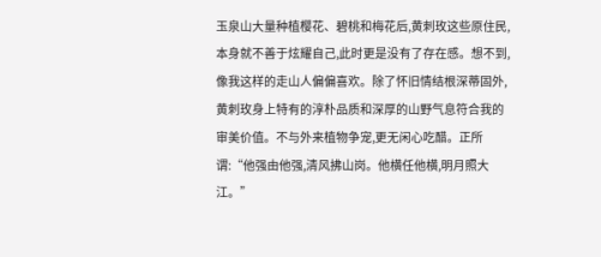玉泉山大量种植樱花、碧桃和梅花后,黄刺玫这些原住民,本身就不善于炫耀自己,此时更是没有了存在感。想不到,像我这样的走山人偏偏喜欢。除了怀旧情结根深蒂固外,黄刺玫身上特有的淳朴品质和深厚的山野气息符合我的审美价值。不与外来植物争宠,更无闲心吃醋。正所谓:“他强由他强,清风拂山岗。他横任他横,明月照大江。”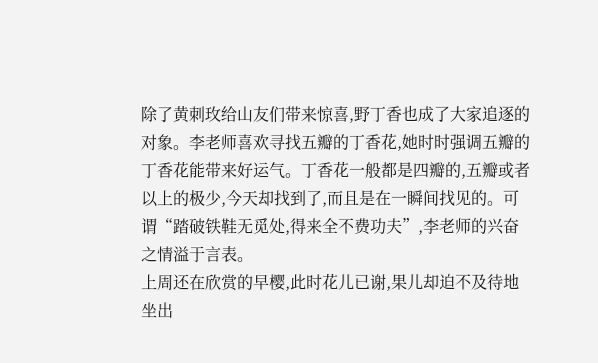除了黄刺玫给山友们带来惊喜,野丁香也成了大家追逐的对象。李老师喜欢寻找五瓣的丁香花,她时时强调五瓣的丁香花能带来好运气。丁香花一般都是四瓣的,五瓣或者以上的极少,今天却找到了,而且是在一瞬间找见的。可谓“踏破铁鞋无觅处,得来全不费功夫”,李老师的兴奋之情溢于言表。
上周还在欣赏的早樱,此时花儿已谢,果儿却迫不及待地坐出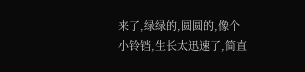来了,绿绿的,圆圆的,像个小铃铛,生长太迅速了,简直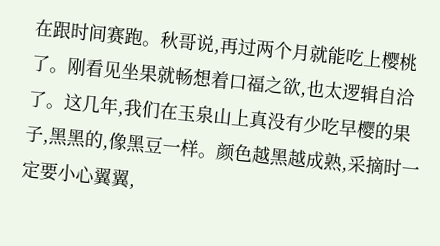在跟时间赛跑。秋哥说,再过两个月就能吃上樱桃了。刚看见坐果就畅想着口福之欲,也太逻辑自洽了。这几年,我们在玉泉山上真没有少吃早樱的果子,黑黑的,像黑豆一样。颜色越黑越成熟,采摘时一定要小心翼翼,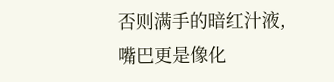否则满手的暗红汁液,嘴巴更是像化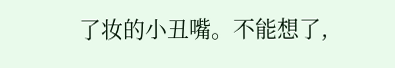了妆的小丑嘴。不能想了,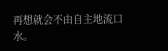再想就会不由自主地流口水。